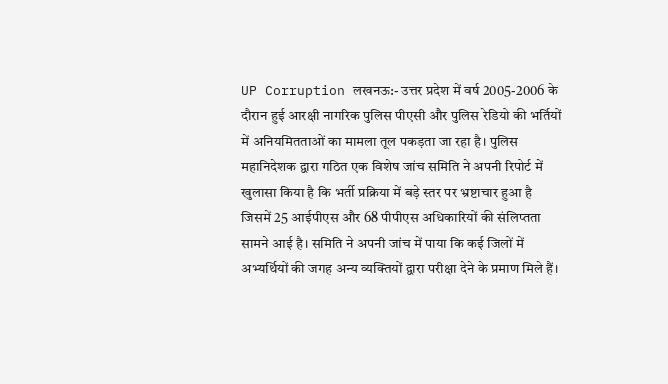UP Corruption लखनऊ:- उत्तर प्रदेश में वर्ष 2005-2006 के दौरान हुई आरक्षी नागरिक पुलिस पीएसी और पुलिस रेडियो की भर्तियों में अनियमितताओं का मामला तूल पकड़ता जा रहा है। पुलिस महानिदेशक द्वारा गठित एक विशेष जांच समिति ने अपनी रिपोर्ट में खुलासा किया है कि भर्ती प्रक्रिया में बड़े स्तर पर भ्रष्टाचार हुआ है जिसमें 25 आईपीएस और 68 पीपीएस अधिकारियों की संलिप्तता सामने आई है। समिति ने अपनी जांच में पाया कि कई जिलों में अभ्यर्थियों की जगह अन्य व्यक्तियों द्वारा परीक्षा देने के प्रमाण मिले हैं।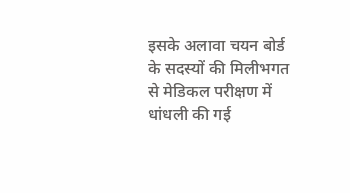इसके अलावा चयन बोर्ड के सदस्यों की मिलीभगत से मेडिकल परीक्षण में धांधली की गई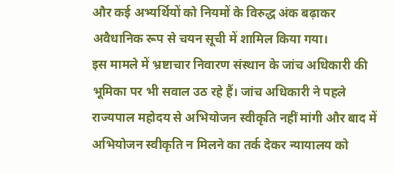और कई अभ्यर्थियों को नियमों के विरुद्ध अंक बढ़ाकर अवैधानिक रूप से चयन सूची में शामिल किया गया।
इस मामले में भ्रष्टाचार निवारण संस्थान के जांच अधिकारी की भूमिका पर भी सवाल उठ रहे हैं। जांच अधिकारी ने पहले राज्यपाल महोदय से अभियोजन स्वीकृति नहीं मांगी और बाद में अभियोजन स्वीकृति न मिलने का तर्क देकर न्यायालय को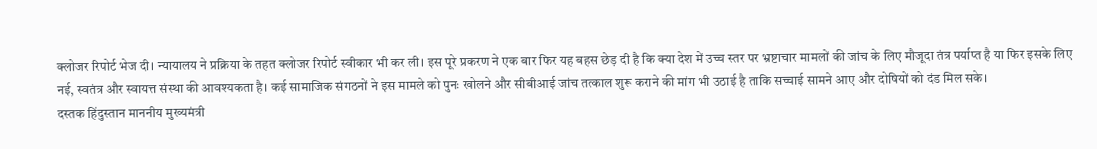क्लोजर रिपोर्ट भेज दी। न्यायालय ने प्रक्रिया के तहत क्लोजर रिपोर्ट स्वीकार भी कर ली। इस पूरे प्रकरण ने एक बार फिर यह बहस छेड़ दी है कि क्या देश में उच्च स्तर पर भ्रष्टाचार मामलों की जांच के लिए मौजूदा तंत्र पर्याप्त है या फिर इसके लिए नई, स्वतंत्र और स्वायत्त संस्था की आवश्यकता है। कई सामाजिक संगठनों ने इस मामले को पुनः खोलने और सीबीआई जांच तत्काल शुरू कराने की मांग भी उठाई है ताकि सच्चाई सामने आए और दोषियों को दंड मिल सके।
दस्तक हिंदुस्तान माननीय मुख्यमंत्री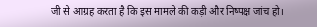जी से आग्रह करता है कि इस मामले की कड़ी और निष्पक्ष जांच हो।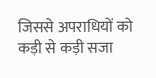जिससे अपराधियों को कड़ी से कड़ी सजा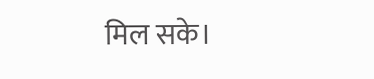मिल सके।